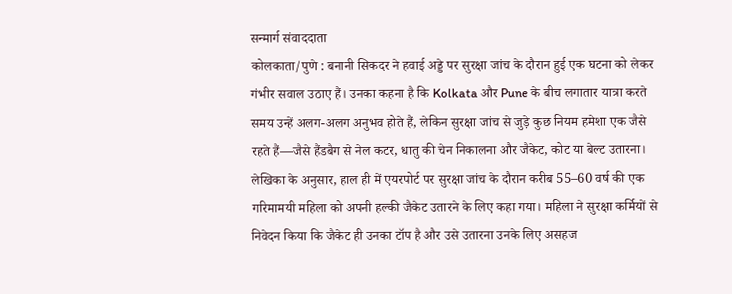सन्मार्ग संवाददाता
कोलकाता/पुणे : बनानी सिकदर ने हवाई अड्डे पर सुरक्षा जांच के दौरान हुई एक घटना को लेकर गंभीर सवाल उठाए हैं। उनका कहना है कि Kolkata और Pune के बीच लगातार यात्रा करते समय उन्हें अलग-अलग अनुभव होते हैं, लेकिन सुरक्षा जांच से जुड़े कुछ नियम हमेशा एक जैसे रहते हैं—जैसे हैंडबैग से नेल कटर, धातु की चेन निकालना और जैकेट, कोट या बेल्ट उतारना।
लेखिका के अनुसार, हाल ही में एयरपोर्ट पर सुरक्षा जांच के दौरान करीब 55–60 वर्ष की एक गरिमामयी महिला को अपनी हल्की जैकेट उतारने के लिए कहा गया। महिला ने सुरक्षा कर्मियों से निवेदन किया कि जैकेट ही उनका टॉप है और उसे उतारना उनके लिए असहज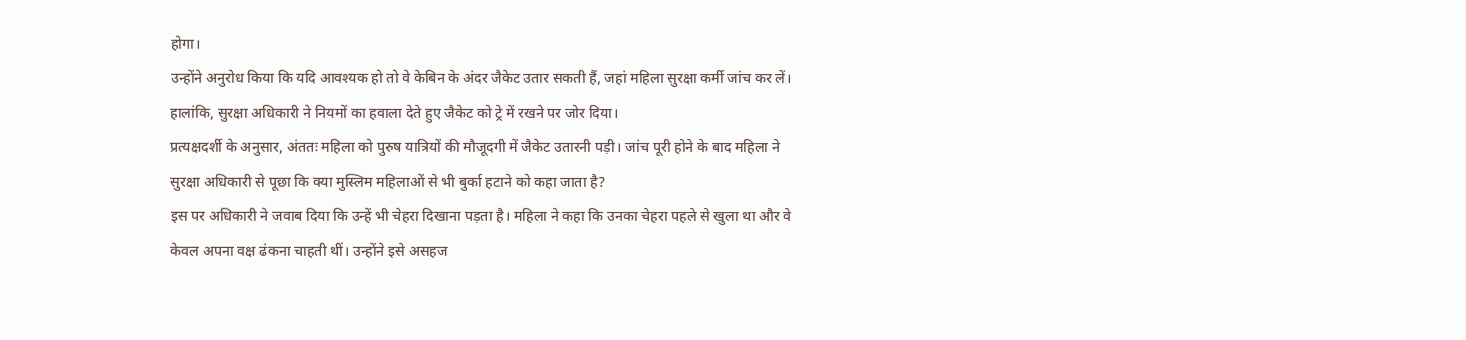होगा।
उन्होंने अनुरोध किया कि यदि आवश्यक हो तो वे केबिन के अंदर जैकेट उतार सकती हैं, जहां महिला सुरक्षा कर्मी जांच कर लें। हालांकि, सुरक्षा अधिकारी ने नियमों का हवाला देते हुए जैकेट को ट्रे में रखने पर जोर दिया।
प्रत्यक्षदर्शी के अनुसार, अंततः महिला को पुरुष यात्रियों की मौजूदगी में जैकेट उतारनी पड़ी। जांच पूरी होने के बाद महिला ने सुरक्षा अधिकारी से पूछा कि क्या मुस्लिम महिलाओं से भी बुर्का हटाने को कहा जाता है?
इस पर अधिकारी ने जवाब दिया कि उन्हें भी चेहरा दिखाना पड़ता है। महिला ने कहा कि उनका चेहरा पहले से खुला था और वे केवल अपना वक्ष ढंकना चाहती थीं। उन्होंने इसे असहज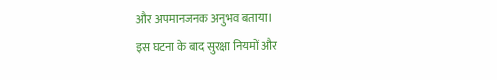और अपमानजनक अनुभव बताया।
इस घटना के बाद सुरक्षा नियमों और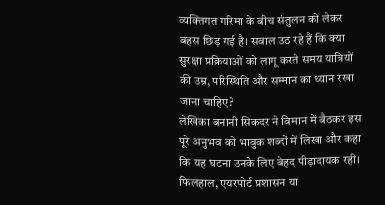व्यक्तिगत गरिमा के बीच संतुलन को लेकर बहस छिड़ गई है। सवाल उठ रहे हैं कि क्या सुरक्षा प्रक्रियाओं को लागू करते समय यात्रियों की उम्र, परिस्थिति और सम्मान का ध्यान रखा जाना चाहिए?
लेखिका बनानी सिकदर ने विमान में बैठकर इस पूरे अनुभव को भावुक शब्दों में लिखा और कहा कि यह घटना उनके लिए बेहद पीड़ादायक रही।
फिलहाल, एयरपोर्ट प्रशासन या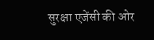सुरक्षा एजेंसी की ओर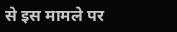से इस मामले पर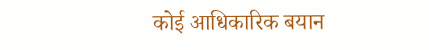कोई आधिकारिक बयान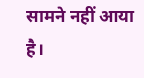सामने नहीं आया है।